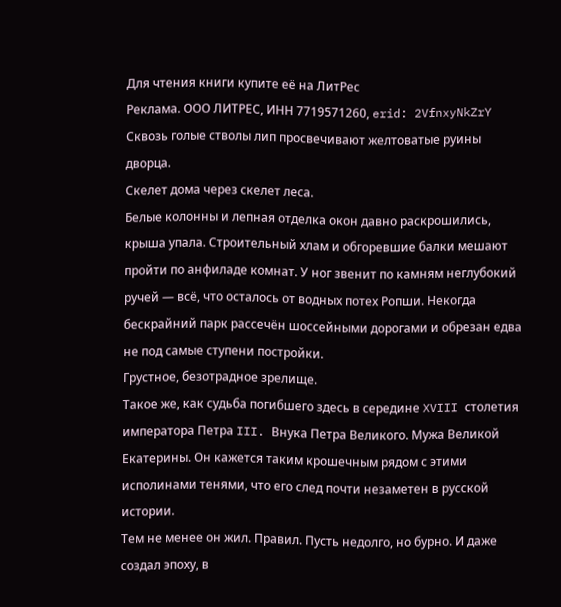Для чтения книги купите её на ЛитРес
Реклама. ООО ЛИТРЕС, ИНН 7719571260, erid: 2VfnxyNkZrY
Сквозь голые стволы лип просвечивают желтоватые руины дворца.
Скелет дома через скелет леса.
Белые колонны и лепная отделка окон давно раскрошились, крыша упала. Строительный хлам и обгоревшие балки мешают пройти по анфиладе комнат. У ног звенит по камням неглубокий ручей — всё, что осталось от водных потех Ропши. Некогда бескрайний парк рассечён шоссейными дорогами и обрезан едва не под самые ступени постройки.
Грустное, безотрадное зрелище.
Такое же, как судьба погибшего здесь в середине XVIII столетия императора Петра III. Внука Петра Великого. Мужа Великой Екатерины. Он кажется таким крошечным рядом с этими исполинами тенями, что его след почти незаметен в русской истории.
Тем не менее он жил. Правил. Пусть недолго, но бурно. И даже создал эпоху, в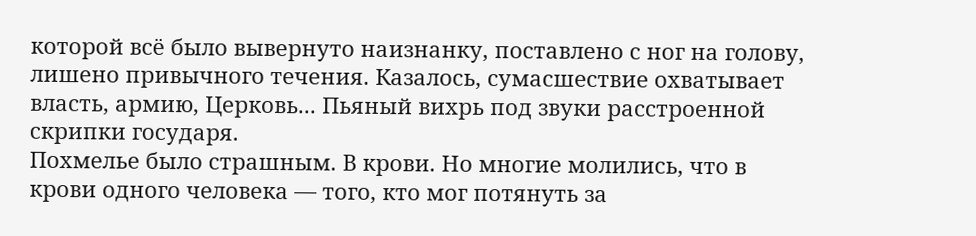которой всё было вывернуто наизнанку, поставлено с ног на голову, лишено привычного течения. Казалось, сумасшествие охватывает власть, армию, Церковь... Пьяный вихрь под звуки расстроенной скрипки государя.
Похмелье было страшным. В крови. Но многие молились, что в крови одного человека — того, кто мог потянуть за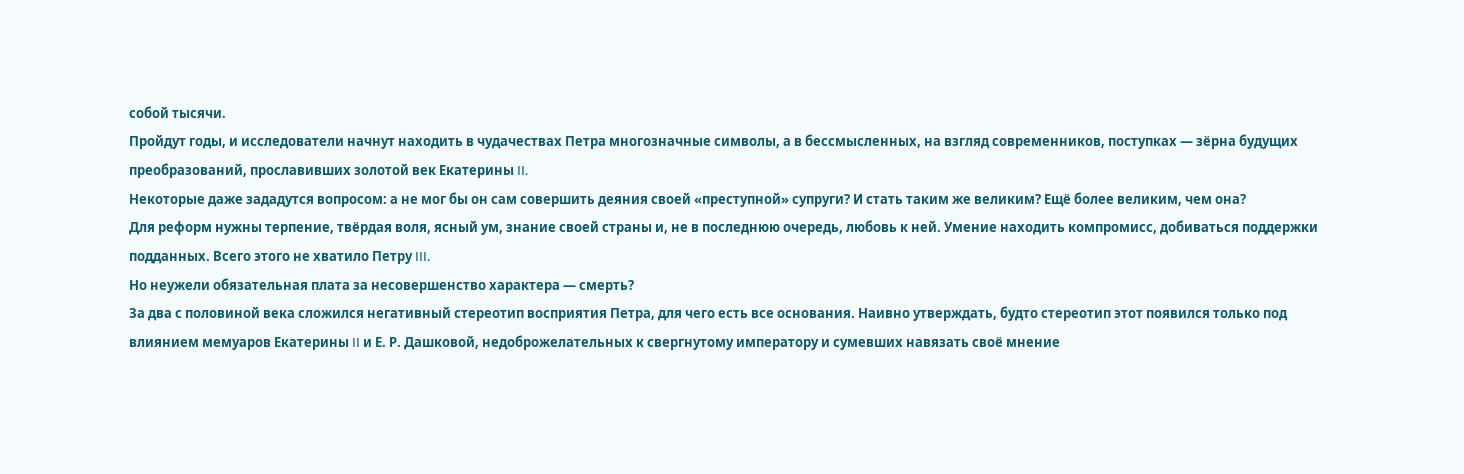собой тысячи.
Пройдут годы, и исследователи начнут находить в чудачествах Петра многозначные символы, а в бессмысленных, на взгляд современников, поступках — зёрна будущих преобразований, прославивших золотой век Екатерины II.
Некоторые даже зададутся вопросом: а не мог бы он сам совершить деяния своей «преступной» супруги? И стать таким же великим? Ещё более великим, чем она?
Для реформ нужны терпение, твёрдая воля, ясный ум, знание своей страны и, не в последнюю очередь, любовь к ней. Умение находить компромисс, добиваться поддержки подданных. Всего этого не хватило Петру III.
Но неужели обязательная плата за несовершенство характера — смерть?
За два с половиной века сложился негативный стереотип восприятия Петра, для чего есть все основания. Наивно утверждать, будто стереотип этот появился только под влиянием мемуаров Екатерины II и Е. Р. Дашковой, недоброжелательных к свергнутому императору и сумевших навязать своё мнение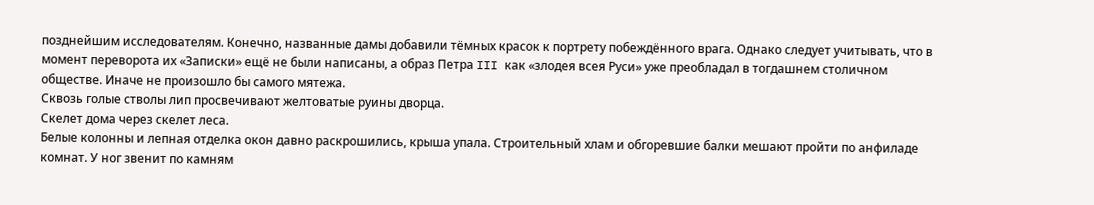позднейшим исследователям. Конечно, названные дамы добавили тёмных красок к портрету побеждённого врага. Однако следует учитывать, что в момент переворота их «Записки» ещё не были написаны, а образ Петра III как «злодея всея Руси» уже преобладал в тогдашнем столичном обществе. Иначе не произошло бы самого мятежа.
Сквозь голые стволы лип просвечивают желтоватые руины дворца.
Скелет дома через скелет леса.
Белые колонны и лепная отделка окон давно раскрошились, крыша упала. Строительный хлам и обгоревшие балки мешают пройти по анфиладе комнат. У ног звенит по камням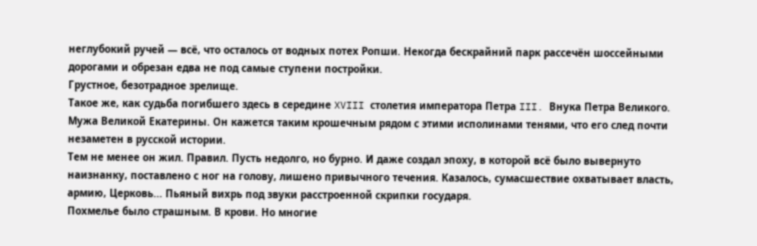неглубокий ручей — всё, что осталось от водных потех Ропши. Некогда бескрайний парк рассечён шоссейными дорогами и обрезан едва не под самые ступени постройки.
Грустное, безотрадное зрелище.
Такое же, как судьба погибшего здесь в середине XVIII столетия императора Петра III. Внука Петра Великого. Мужа Великой Екатерины. Он кажется таким крошечным рядом с этими исполинами тенями, что его след почти незаметен в русской истории.
Тем не менее он жил. Правил. Пусть недолго, но бурно. И даже создал эпоху, в которой всё было вывернуто наизнанку, поставлено с ног на голову, лишено привычного течения. Казалось, сумасшествие охватывает власть, армию, Церковь... Пьяный вихрь под звуки расстроенной скрипки государя.
Похмелье было страшным. В крови. Но многие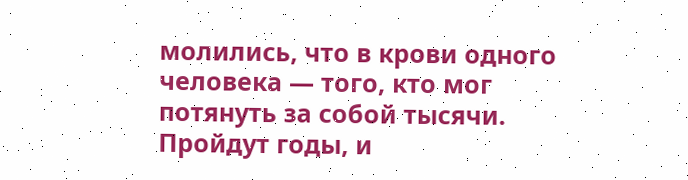молились, что в крови одного человека — того, кто мог потянуть за собой тысячи.
Пройдут годы, и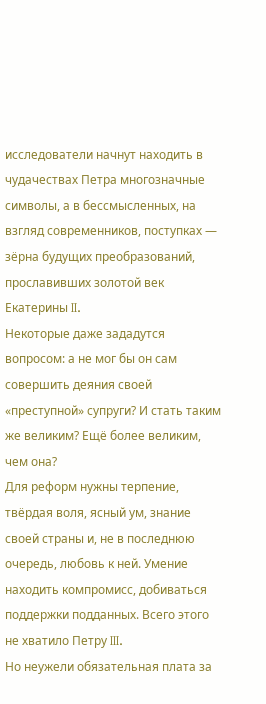исследователи начнут находить в чудачествах Петра многозначные символы, а в бессмысленных, на взгляд современников, поступках — зёрна будущих преобразований, прославивших золотой век Екатерины II.
Некоторые даже зададутся вопросом: а не мог бы он сам совершить деяния своей «преступной» супруги? И стать таким же великим? Ещё более великим, чем она?
Для реформ нужны терпение, твёрдая воля, ясный ум, знание своей страны и, не в последнюю очередь, любовь к ней. Умение находить компромисс, добиваться поддержки подданных. Всего этого не хватило Петру III.
Но неужели обязательная плата за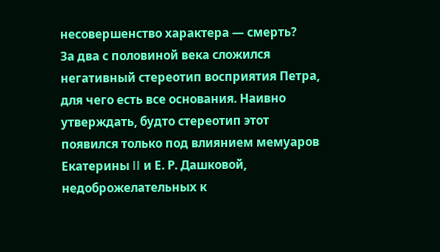несовершенство характера — смерть?
За два с половиной века сложился негативный стереотип восприятия Петра, для чего есть все основания. Наивно утверждать, будто стереотип этот появился только под влиянием мемуаров Екатерины II и Е. Р. Дашковой, недоброжелательных к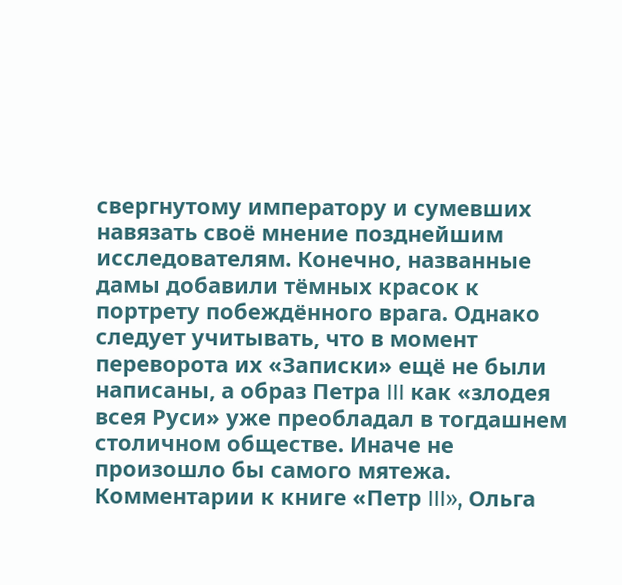свергнутому императору и сумевших навязать своё мнение позднейшим исследователям. Конечно, названные дамы добавили тёмных красок к портрету побеждённого врага. Однако следует учитывать, что в момент переворота их «Записки» ещё не были написаны, а образ Петра III как «злодея всея Руси» уже преобладал в тогдашнем столичном обществе. Иначе не произошло бы самого мятежа.
Комментарии к книге «Петр III», Ольга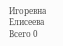Игоревна Елисеева
Всего 0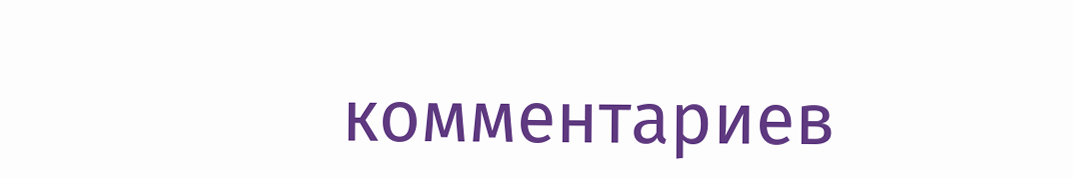комментариев